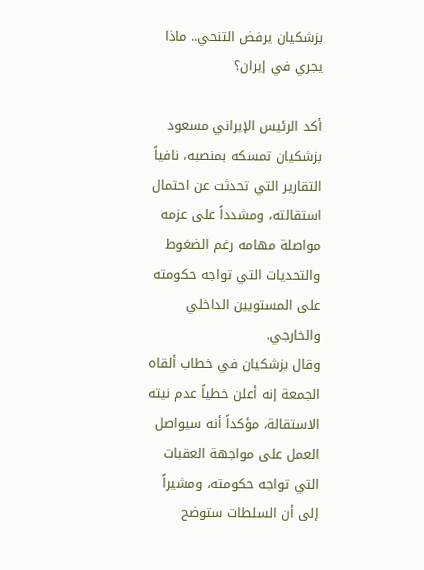بزشكيان يرفض التنحي.. ماذا يجري في إيران؟

أكد الرئيس الإيراني مسعود بزشكيان تمسكه بمنصبه، نافياً التقارير التي تحدثت عن احتمال استقالته، ومشدداً على عزمه مواصلة مهامه رغم الضغوط والتحديات التي تواجه حكومته على المستويين الداخلي والخارجي.
وقال بزشكيان في خطاب ألقاه الجمعة إنه أعلن خطياً عدم نيته الاستقالة، مؤكداً أنه سيواصل العمل على مواجهة العقبات التي تواجه حكومته، ومشيراً إلى أن السلطات ستوضح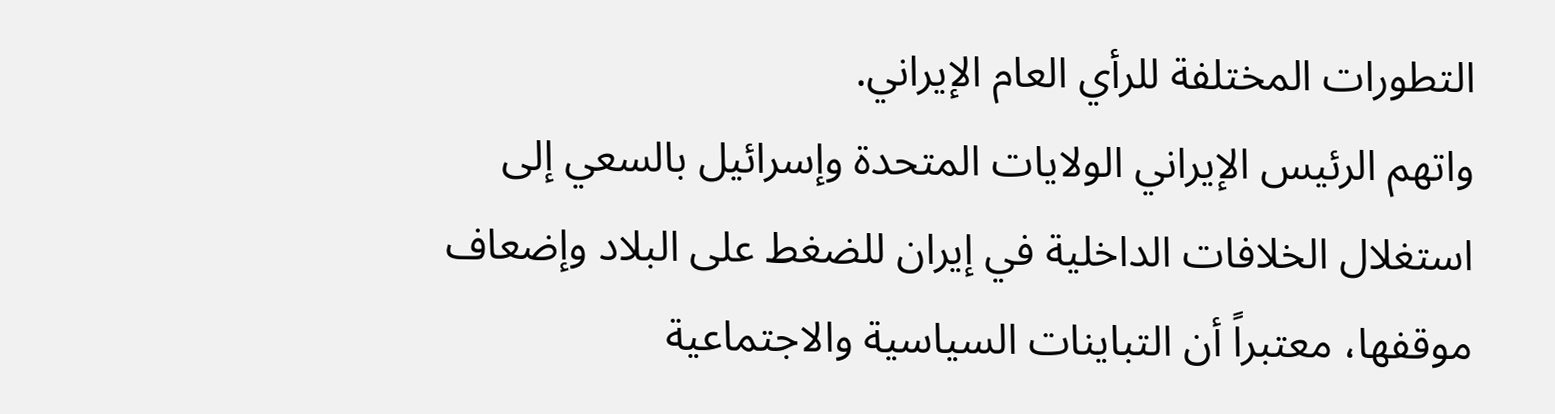التطورات المختلفة للرأي العام الإيراني.
واتهم الرئيس الإيراني الولايات المتحدة وإسرائيل بالسعي إلى استغلال الخلافات الداخلية في إيران للضغط على البلاد وإضعاف موقفها، معتبراً أن التباينات السياسية والاجتماعية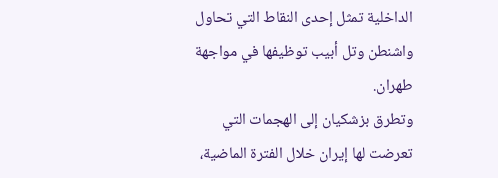الداخلية تمثل إحدى النقاط التي تحاول واشنطن وتل أبيب توظيفها في مواجهة طهران.
وتطرق بزشكيان إلى الهجمات التي تعرضت لها إيران خلال الفترة الماضية،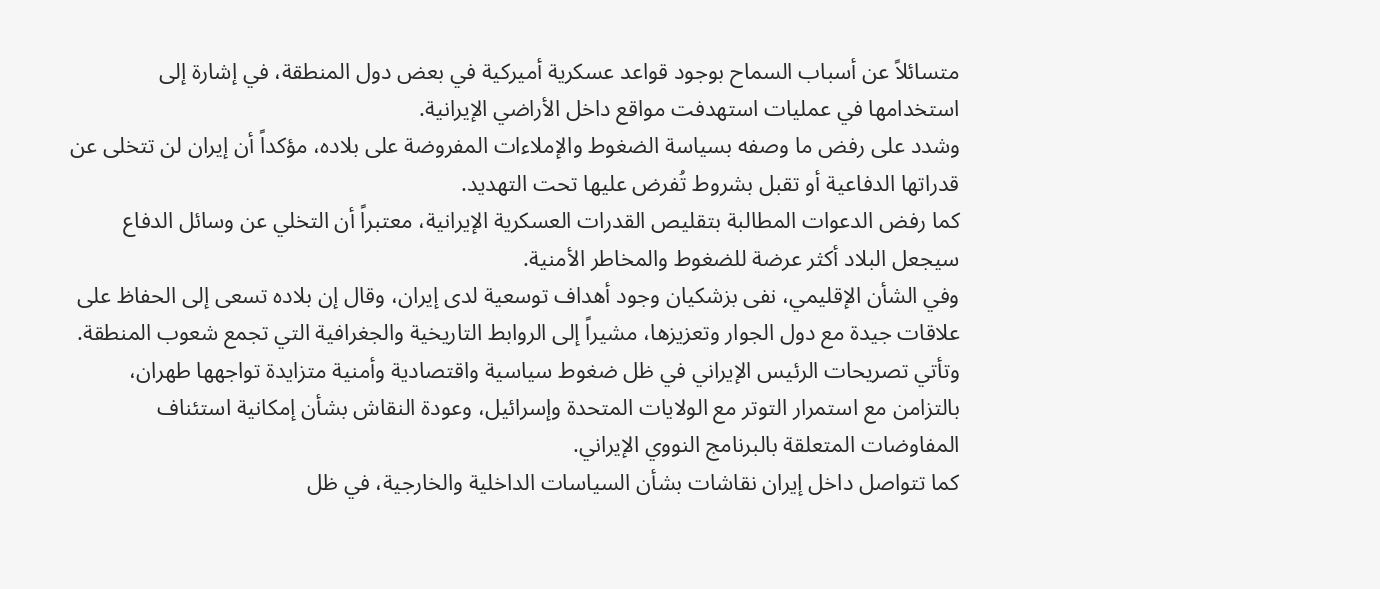متسائلاً عن أسباب السماح بوجود قواعد عسكرية أميركية في بعض دول المنطقة، في إشارة إلى استخدامها في عمليات استهدفت مواقع داخل الأراضي الإيرانية.
وشدد على رفض ما وصفه بسياسة الضغوط والإملاءات المفروضة على بلاده، مؤكداً أن إيران لن تتخلى عن قدراتها الدفاعية أو تقبل بشروط تُفرض عليها تحت التهديد.
كما رفض الدعوات المطالبة بتقليص القدرات العسكرية الإيرانية، معتبراً أن التخلي عن وسائل الدفاع سيجعل البلاد أكثر عرضة للضغوط والمخاطر الأمنية.
وفي الشأن الإقليمي، نفى بزشكيان وجود أهداف توسعية لدى إيران، وقال إن بلاده تسعى إلى الحفاظ على علاقات جيدة مع دول الجوار وتعزيزها، مشيراً إلى الروابط التاريخية والجغرافية التي تجمع شعوب المنطقة.
وتأتي تصريحات الرئيس الإيراني في ظل ضغوط سياسية واقتصادية وأمنية متزايدة تواجهها طهران، بالتزامن مع استمرار التوتر مع الولايات المتحدة وإسرائيل، وعودة النقاش بشأن إمكانية استئناف المفاوضات المتعلقة بالبرنامج النووي الإيراني.
كما تتواصل داخل إيران نقاشات بشأن السياسات الداخلية والخارجية، في ظل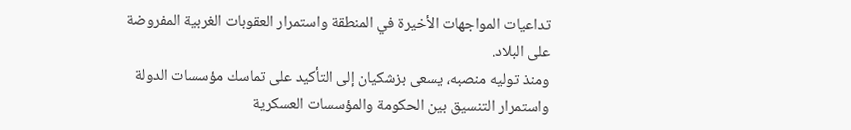تداعيات المواجهات الأخيرة في المنطقة واستمرار العقوبات الغربية المفروضة على البلاد.
ومنذ توليه منصبه، يسعى بزشكيان إلى التأكيد على تماسك مؤسسات الدولة واستمرار التنسيق بين الحكومة والمؤسسات العسكرية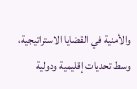والأمنية في القضايا الاستراتيجية، وسط تحديات إقليمية ودولية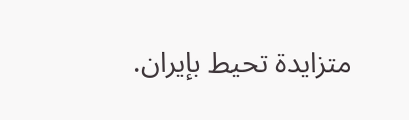متزايدة تحيط بإيران.